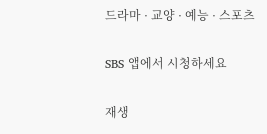드라마 · 교양 · 예능 · 스포츠

SBS 앱에서 시청하세요

재생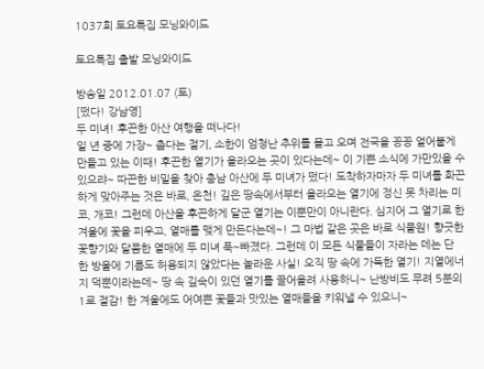1037회 토요특집 모닝와이드

토요특집 출발 모닝와이드

방송일 2012.01.07 (토)
[떴다! 강남영]
두 미녀! 후끈한 아산 여행을 떠나다!
일 년 중에 가장~ 춥다는 절기, 소한이 엄청난 추위를 몰고 오며 전국을 꽁꽁 얼어붙게 만들고 있는 이때! 후끈한 열기가 올라오는 곳이 있다는데~ 이 기쁜 소식에 가만있을 수 있으랴~ 따끈한 비밀을 찾아 충남 아산에 두 미녀가 떴다! 도착하자마자 두 미녀를 화끈하게 맞아주는 것은 바로, 온천! 깊은 땅속에서부터 올라오는 열기에 정신 못 차리는 미코, 개코! 그런데 아산을 후끈하게 달군 열기는 이뿐만이 아니란다. 심지어 그 열기로 한 겨울에 꽃을 피우고, 열매를 맺게 만든다는데~! 그 마법 같은 곳은 바로 식물원! 향긋한 꽃향기와 달콤한 열매에 두 미녀 푹~빠졌다. 그런데 이 모든 식물들이 자라는 데는 단 한 방울에 기름도 허용되지 않았다는 놀라운 사실! 오직 땅 속에 가득한 열기! 지열에너지 덕뿐이라는데~ 땅 속 깊숙이 있던 열기를 끌어올려 사용하니~ 난방비도 무려 5분의 1로 절감! 한 겨울에도 어여쁜 꽃들과 맛있는 열매들을 키워낼 수 있으니~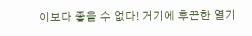이보다 좋을 수 없다! 거기에 후끈한 열기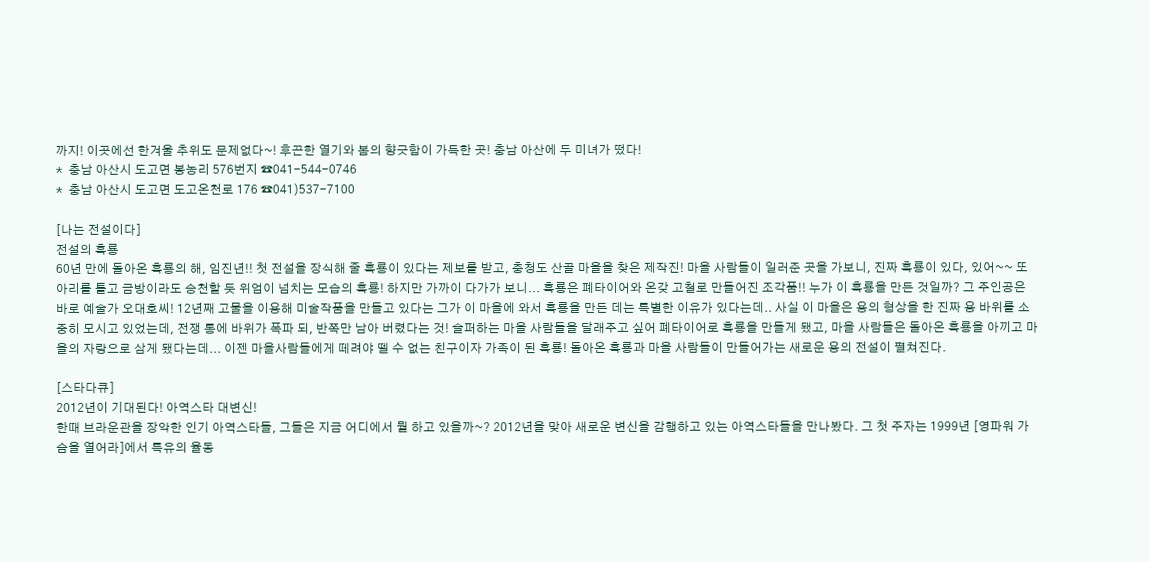까지! 이곳에선 한겨울 추위도 문제없다~! 후끈한 열기와 봄의 향긋함이 가득한 곳! 충남 아산에 두 미녀가 떴다!
*  충남 아산시 도고면 봉농리 576번지 ☎041-544-0746
*  충남 아산시 도고면 도고온천로 176 ☎041)537-7100

[나는 전설이다]
전설의 흑룡
60년 만에 돌아온 흑룡의 해, 임진년!! 첫 전설을 장식해 줄 흑룡이 있다는 제보를 받고, 충청도 산골 마을을 찾은 제작진! 마을 사람들이 일러준 곳을 가보니, 진짜 흑룡이 있다, 있어~~ 또아리를 틀고 금방이라도 승천할 듯 위엄이 넘치는 모습의 흑룡! 하지만 가까이 다가가 보니... 흑룡은 폐타이어와 온갖 고철로 만들어진 조각품!! 누가 이 흑룡을 만든 것일까? 그 주인공은 바로 예술가 오대호씨! 12년째 고물을 이용해 미술작품을 만들고 있다는 그가 이 마을에 와서 흑룡을 만든 데는 특별한 이유가 있다는데.. 사실 이 마을은 용의 형상을 한 진짜 용 바위를 소중히 모시고 있었는데, 전쟁 통에 바위가 폭파 되, 반쪽만 남아 버렸다는 것! 슬퍼하는 마을 사람들을 달래주고 싶어 폐타이어로 흑룡을 만들게 됐고, 마을 사람들은 돌아온 흑룡을 아끼고 마을의 자랑으로 삼게 됐다는데... 이젠 마을사람들에게 떼려야 뗄 수 없는 친구이자 가족이 된 흑룡! 돌아온 흑룡과 마을 사람들이 만들어가는 새로운 용의 전설이 펼쳐진다.

[스타다큐]
2012년이 기대된다! 아역스타 대변신!
한때 브라운관을 장악한 인기 아역스타들, 그들은 지금 어디에서 뭘 하고 있을까~? 2012년을 맞아 새로운 변신을 감행하고 있는 아역스타들을 만나봤다. 그 첫 주자는 1999년 [영파워 가슴을 열어라]에서 특유의 율동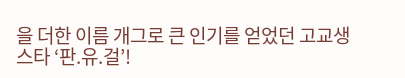을 더한 이름 개그로 큰 인기를 얻었던 고교생 스타 ‘판.유.걸’!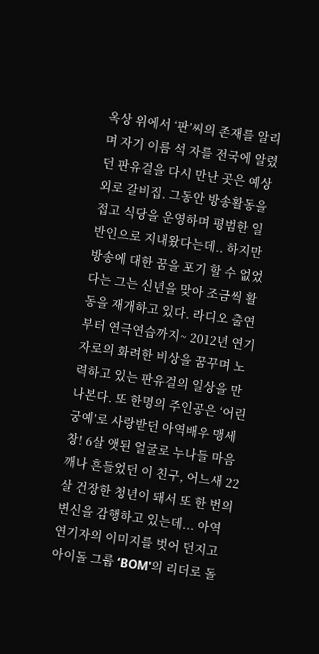옥상 위에서 ‘판’씨의 존재를 알리며 자기 이름 석 자를 전국에 알렸던 판유걸을 다시 만난 곳은 예상외로 갈비집. 그동안 방송활동을 접고 식당을 운영하며 평범한 일반인으로 지내왔다는데.. 하지만 방송에 대한 꿈을 포기 할 수 없었다는 그는 신년을 맞아 조금씩 활동을 재개하고 있다. 라디오 출연부터 연극연습까지~ 2012년 연기자로의 화려한 비상을 꿈꾸며 노력하고 있는 판유걸의 일상을 만나본다. 또 한명의 주인공은 ‘어린 궁예’로 사랑받던 아역배우 맹세창! 6살 앳된 얼굴로 누나들 마음깨나 흔들었던 이 친구, 어느새 22살 건장한 청년이 돼서 또 한 번의 변신을 감행하고 있는데... 아역 연기자의 이미지를 벗어 던지고 아이돌 그룹 ‘BOM'의 리더로 돌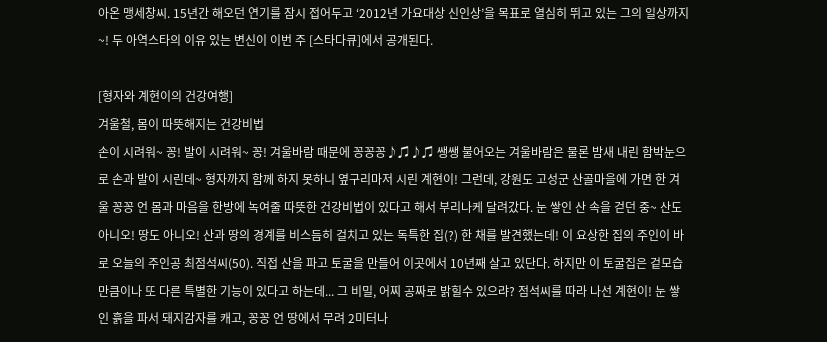아온 맹세창씨. 15년간 해오던 연기를 잠시 접어두고 ‘2012년 가요대상 신인상’을 목표로 열심히 뛰고 있는 그의 일상까지~! 두 아역스타의 이유 있는 변신이 이번 주 [스타다큐]에서 공개된다.

[형자와 계현이의 건강여행]
겨울철, 몸이 따뜻해지는 건강비법
손이 시려워~ 꽁! 발이 시려워~ 꽁! 겨울바람 때문에 꽁꽁꽁♪♫♪♫ 쌩쌩 불어오는 겨울바람은 물론 밤새 내린 함박눈으로 손과 발이 시린데~ 형자까지 함께 하지 못하니 옆구리마저 시린 계현이! 그런데, 강원도 고성군 산골마을에 가면 한 겨울 꽁꽁 언 몸과 마음을 한방에 녹여줄 따뜻한 건강비법이 있다고 해서 부리나케 달려갔다. 눈 쌓인 산 속을 걷던 중~ 산도 아니오! 땅도 아니오! 산과 땅의 경계를 비스듬히 걸치고 있는 독특한 집(?) 한 채를 발견했는데! 이 요상한 집의 주인이 바로 오늘의 주인공 최점석씨(50). 직접 산을 파고 토굴을 만들어 이곳에서 10년째 살고 있단다. 하지만 이 토굴집은 겉모습만큼이나 또 다른 특별한 기능이 있다고 하는데... 그 비밀, 어찌 공짜로 밝힐수 있으랴? 점석씨를 따라 나선 계현이! 눈 쌓인 흙을 파서 돼지감자를 캐고, 꽁꽁 언 땅에서 무려 2미터나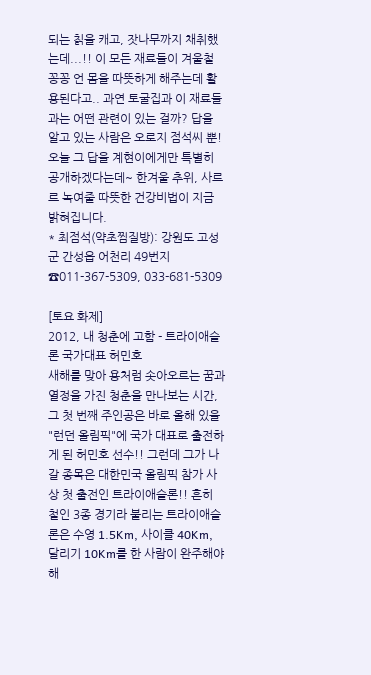되는 칡을 캐고, 잣나무까지 채취했는데...!! 이 모든 재료들이 겨울철 꽁꽁 언 몸을 따뜻하게 해주는데 활용된다고.. 과연 토굴집과 이 재료들과는 어떤 관련이 있는 걸까? 답을 알고 있는 사람은 오로지 점석씨 뿐! 오늘 그 답을 계현이에게만 특별히 공개하겠다는데~ 한겨울 추위, 사르르 녹여줄 따뜻한 건강비법이 지금 밝혀집니다.
* 최점석(약초찜질방): 강원도 고성군 간성읍 어천리 49번지 ☎011-367-5309, 033-681-5309

[토요 화제]
2012, 내 청춘에 고함 - 트라이애슬론 국가대표 허민호
새해를 맞아 용처럼 솟아오르는 꿈과 열정을 가진 청춘을 만나보는 시간,  그 첫 번째 주인공은 바로 올해 있을 "런던 올림픽"에 국가 대표로 출전하게 된 허민호 선수!! 그런데 그가 나갈 종목은 대한민국 올림픽 참가 사상 첫 출전인 트라이애슬론!! 흔히 철인 3종 경기라 불리는 트라이애슬론은 수영 1.5Km, 사이클 40Km, 달리기 10Km를 한 사람이 완주해야해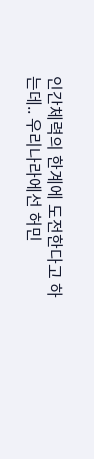인간체력의 한계에 도전한다고 하는데.. 우리나라에선 허민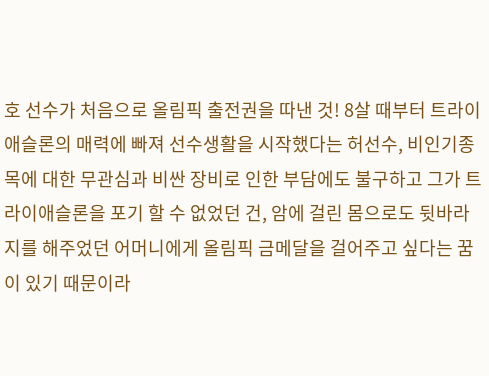호 선수가 처음으로 올림픽 출전권을 따낸 것! 8살 때부터 트라이애슬론의 매력에 빠져 선수생활을 시작했다는 허선수, 비인기종목에 대한 무관심과 비싼 장비로 인한 부담에도 불구하고 그가 트라이애슬론을 포기 할 수 없었던 건, 암에 걸린 몸으로도 뒷바라지를 해주었던 어머니에게 올림픽 금메달을 걸어주고 싶다는 꿈이 있기 때문이라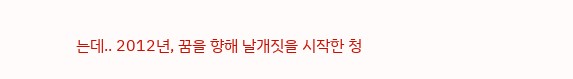는데.. 2012년, 꿈을 향해 날개짓을 시작한 청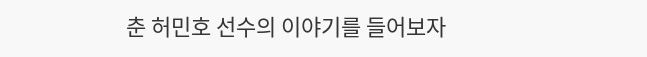춘 허민호 선수의 이야기를 들어보자